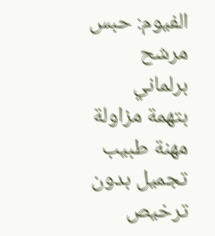الفيوم: حبس مرشح برلماني بتهمة مزاولة مهنة طبيب تجميل بدون ترخيص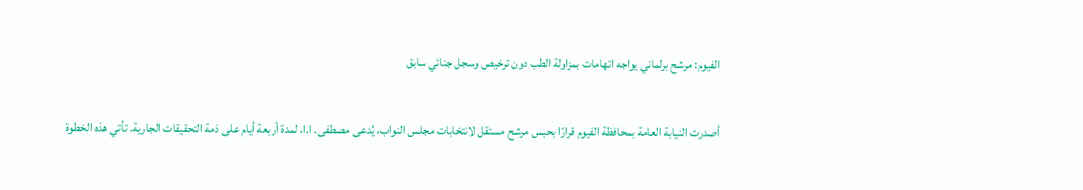الفيوم: مرشح برلماني يواجه اتهامات بمزاولة الطب دون ترخيص وسجل جنائي سابق

أصدرت النيابة العامة بمحافظة الفيوم قرارًا بحبس مرشح مستقل لانتخابات مجلس النواب، يُدعى مصطفى. ا.ا، لمدة أربعة أيام على ذمة التحقيقات الجارية. تأتي هذه الخطوة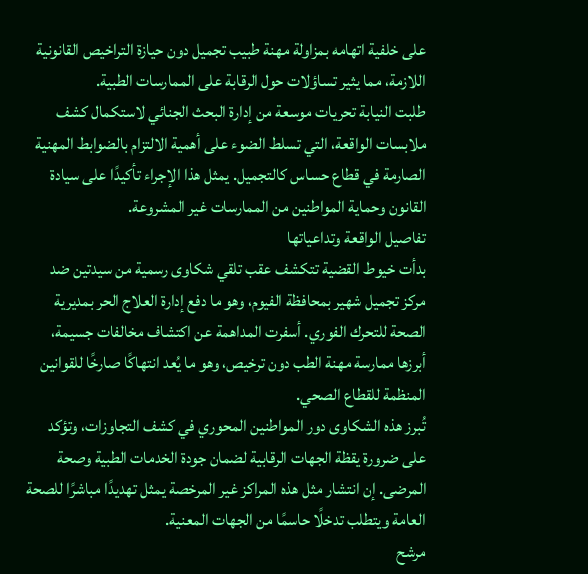على خلفية اتهامه بمزاولة مهنة طبيب تجميل دون حيازة التراخيص القانونية اللازمة، مما يثير تساؤلات حول الرقابة على الممارسات الطبية.
طلبت النيابة تحريات موسعة من إدارة البحث الجنائي لاستكمال كشف ملابسات الواقعة، التي تسلط الضوء على أهمية الالتزام بالضوابط المهنية الصارمة في قطاع حساس كالتجميل. يمثل هذا الإجراء تأكيدًا على سيادة القانون وحماية المواطنين من الممارسات غير المشروعة.
تفاصيل الواقعة وتداعياتها
بدأت خيوط القضية تتكشف عقب تلقي شكاوى رسمية من سيدتين ضد مركز تجميل شهير بمحافظة الفيوم، وهو ما دفع إدارة العلاج الحر بمديرية الصحة للتحرك الفوري. أسفرت المداهمة عن اكتشاف مخالفات جسيمة، أبرزها ممارسة مهنة الطب دون ترخيص، وهو ما يُعد انتهاكًا صارخًا للقوانين المنظمة للقطاع الصحي.
تُبرز هذه الشكاوى دور المواطنين المحوري في كشف التجاوزات، وتؤكد على ضرورة يقظة الجهات الرقابية لضمان جودة الخدمات الطبية وصحة المرضى. إن انتشار مثل هذه المراكز غير المرخصة يمثل تهديدًا مباشرًا للصحة العامة ويتطلب تدخلًا حاسمًا من الجهات المعنية.
مرشح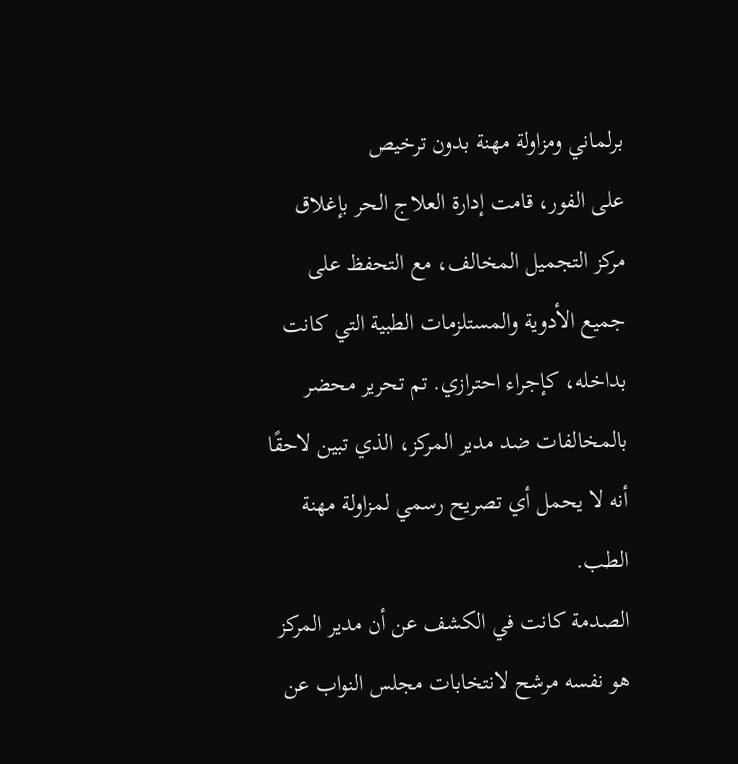برلماني ومزاولة مهنة بدون ترخيص
على الفور، قامت إدارة العلاج الحر بإغلاق مركز التجميل المخالف، مع التحفظ على جميع الأدوية والمستلزمات الطبية التي كانت بداخله، كإجراء احترازي. تم تحرير محضر بالمخالفات ضد مدير المركز، الذي تبين لاحقًا أنه لا يحمل أي تصريح رسمي لمزاولة مهنة الطب.
الصدمة كانت في الكشف عن أن مدير المركز هو نفسه مرشح لانتخابات مجلس النواب عن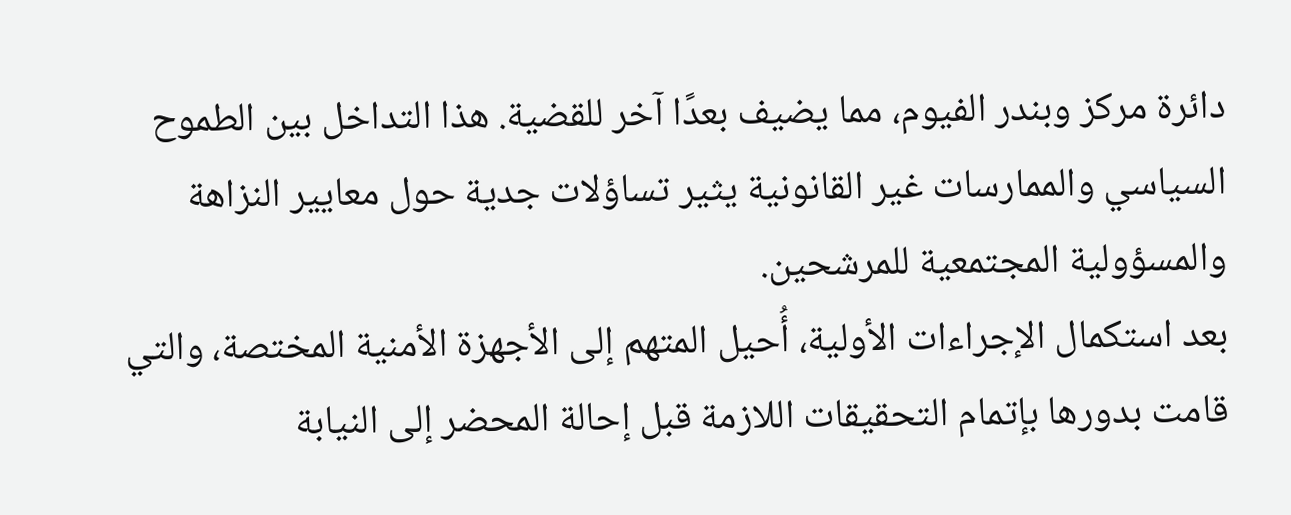دائرة مركز وبندر الفيوم، مما يضيف بعدًا آخر للقضية. هذا التداخل بين الطموح السياسي والممارسات غير القانونية يثير تساؤلات جدية حول معايير النزاهة والمسؤولية المجتمعية للمرشحين.
بعد استكمال الإجراءات الأولية، أُحيل المتهم إلى الأجهزة الأمنية المختصة، والتي قامت بدورها بإتمام التحقيقات اللازمة قبل إحالة المحضر إلى النيابة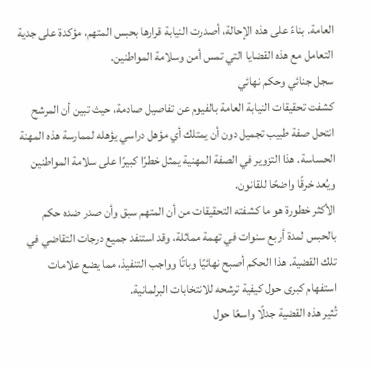العامة. بناءً على هذه الإحالة، أصدرت النيابة قرارها بحبس المتهم، مؤكدة على جدية التعامل مع هذه القضايا التي تمس أمن وسلامة المواطنين.
سجل جنائي وحكم نهائي
كشفت تحقيقات النيابة العامة بالفيوم عن تفاصيل صادمة، حيث تبين أن المرشح انتحل صفة طبيب تجميل دون أن يمتلك أي مؤهل دراسي يؤهله لممارسة هذه المهنة الحساسة. هذا التزوير في الصفة المهنية يمثل خطرًا كبيرًا على سلامة المواطنين ويُعد خرقًا واضحًا للقانون.
الأكثر خطورة هو ما كشفته التحقيقات من أن المتهم سبق وأن صدر ضده حكم بالحبس لمدة أربع سنوات في تهمة مماثلة، وقد استنفد جميع درجات التقاضي في تلك القضية. هذا الحكم أصبح نهائيًا وباتًا وواجب التنفيذ، مما يضع علامات استفهام كبرى حول كيفية ترشحه للانتخابات البرلمانية.
تُثير هذه القضية جدلًا واسعًا حول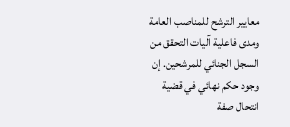معايير الترشح للمناصب العامة ومدى فاعلية آليات التحقق من السجل الجنائي للمرشحين. إن وجود حكم نهائي في قضية انتحال صفة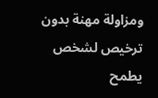ومزاولة مهنة بدون ترخيص لشخص يطمح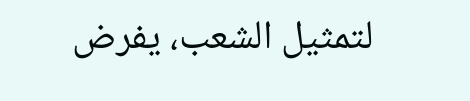لتمثيل الشعب، يفرض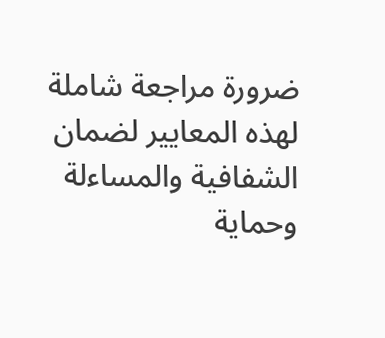ضرورة مراجعة شاملة لهذه المعايير لضمان الشفافية والمساءلة وحماية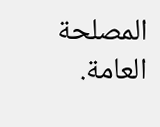المصلحة العامة.